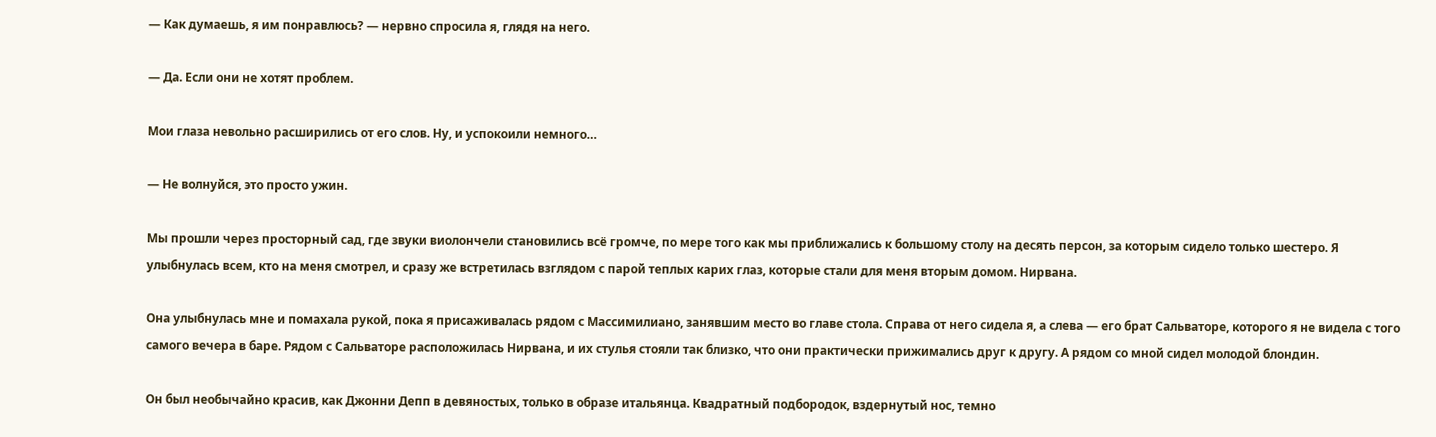— Как думаешь, я им понравлюсь? — нервно спросила я, глядя на него.

— Да. Если они не хотят проблем.

Мои глаза невольно расширились от его слов. Ну, и успокоили немного…

— Не волнуйся, это просто ужин.

Мы прошли через просторный сад, где звуки виолончели становились всё громче, по мере того как мы приближались к большому столу на десять персон, за которым сидело только шестеро. Я улыбнулась всем, кто на меня смотрел, и сразу же встретилась взглядом с парой теплых карих глаз, которые стали для меня вторым домом. Нирвана.

Она улыбнулась мне и помахала рукой, пока я присаживалась рядом с Массимилиано, занявшим место во главе стола. Справа от него сидела я, а слева — его брат Сальваторе, которого я не видела с того самого вечера в баре. Рядом с Сальваторе расположилась Нирвана, и их стулья стояли так близко, что они практически прижимались друг к другу. А рядом со мной сидел молодой блондин.

Он был необычайно красив, как Джонни Депп в девяностых, только в образе итальянца. Квадратный подбородок, вздернутый нос, темно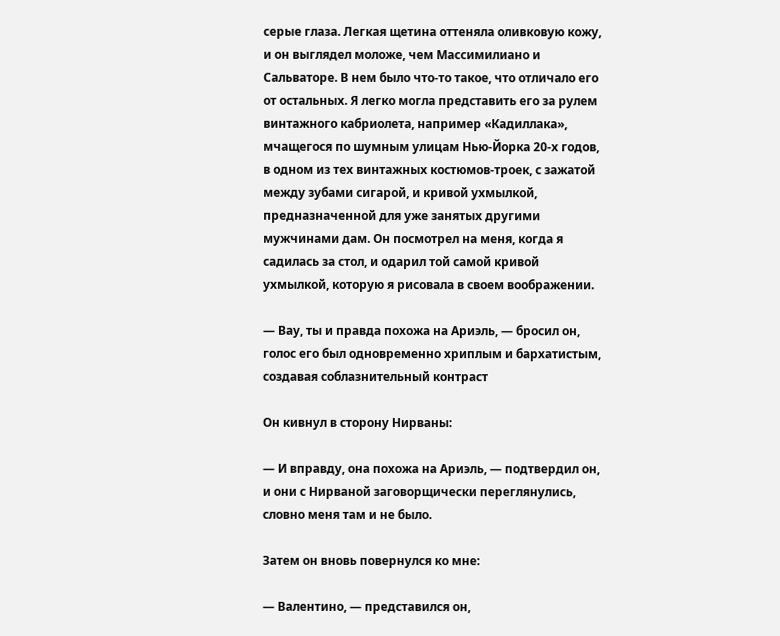серые глаза. Легкая щетина оттеняла оливковую кожу, и он выглядел моложе, чем Массимилиано и Сальваторе. В нем было что-то такое, что отличало его от остальных. Я легко могла представить его за рулем винтажного кабриолета, например «Кадиллака», мчащегося по шумным улицам Нью-Йорка 20-х годов, в одном из тех винтажных костюмов-троек, с зажатой между зубами сигарой, и кривой ухмылкой, предназначенной для уже занятых другими мужчинами дам. Он посмотрел на меня, когда я садилась за стол, и одарил той самой кривой ухмылкой, которую я рисовала в своем воображении.

— Вау, ты и правда похожа на Ариэль, — бросил он, голос его был одновременно хриплым и бархатистым, создавая соблазнительный контраст

Он кивнул в сторону Нирваны:

— И вправду, она похожа на Ариэль, — подтвердил он, и они с Нирваной заговорщически переглянулись, словно меня там и не было.

Затем он вновь повернулся ко мне:

— Валентино, — представился он,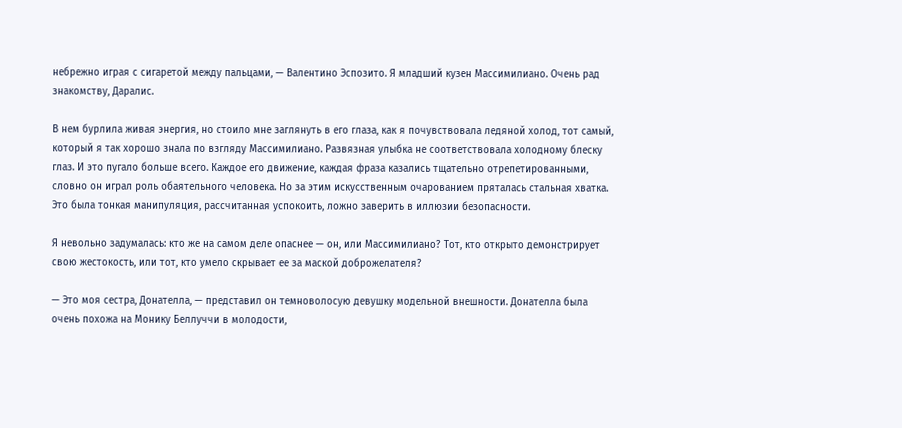небрежно играя с сигаретой между пальцами, — Валентино Эспозито. Я младший кузен Массимилиано. Очень рад знакомству, Даралис.

В нем бурлила живая энергия, но стоило мне заглянуть в его глаза, как я почувствовала ледяной холод, тот самый, который я так хорошо знала по взгляду Массимилиано. Развязная улыбка не соответствовала холодному блеску глаз. И это пугало больше всего. Каждое его движение, каждая фраза казались тщательно отрепетированными, словно он играл роль обаятельного человека. Но за этим искусственным очарованием пряталась стальная хватка. Это была тонкая манипуляция, рассчитанная успокоить, ложно заверить в иллюзии безопасности.

Я невольно задумалась: кто же на самом деле опаснее — он, или Массимилиано? Тот, кто открыто демонстрирует свою жестокость, или тот, кто умело скрывает ее за маской доброжелателя?

— Это моя сестра, Донателла, — представил он темноволосую девушку модельной внешности. Донателла была очень похожа на Монику Беллуччи в молодости,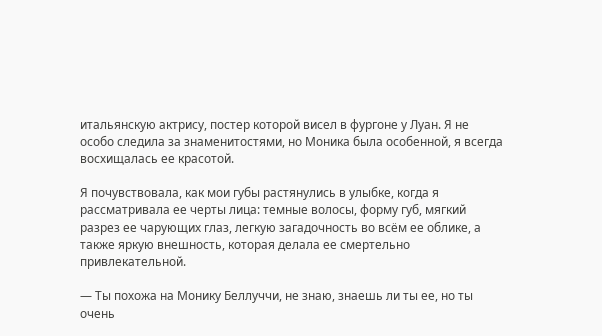итальянскую актрису, постер которой висел в фургоне у Луан. Я не особо следила за знаменитостями, но Моника была особенной, я всегда восхищалась ее красотой.

Я почувствовала, как мои губы растянулись в улыбке, когда я рассматривала ее черты лица: темные волосы, форму губ, мягкий разрез ее чарующих глаз, легкую загадочность во всём ее облике, а также яркую внешность, которая делала ее смертельно привлекательной.

— Ты похожа на Монику Беллуччи, не знаю, знаешь ли ты ее, но ты очень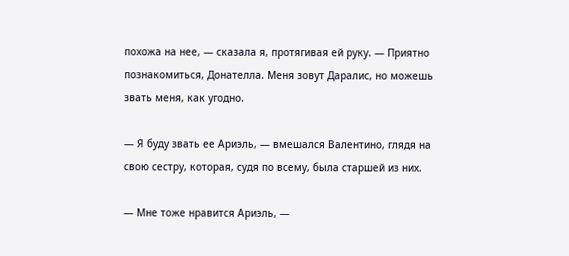похожа на нее, — сказала я, протягивая ей руку. — Приятно познакомиться, Донателла. Меня зовут Даралис, но можешь звать меня, как угодно.

— Я буду звать ее Ариэль, — вмешался Валентино, глядя на свою сестру, которая, судя по всему, была старшей из них.

— Мне тоже нравится Ариэль, —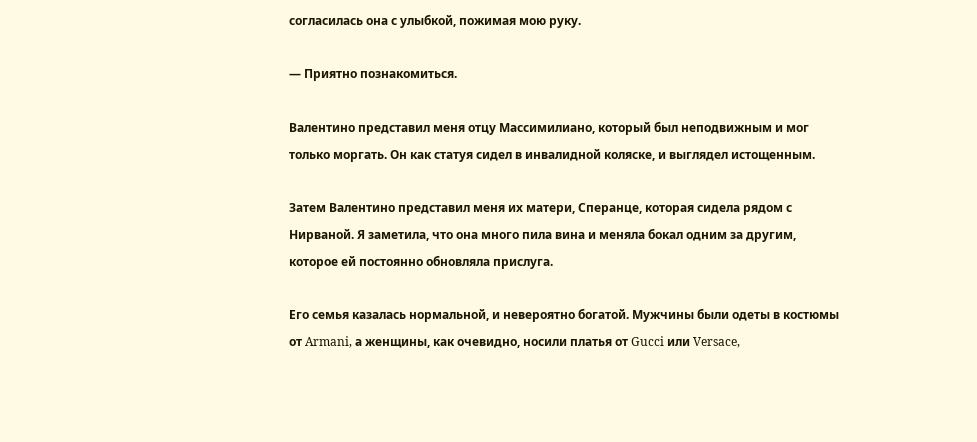согласилась она с улыбкой, пожимая мою руку.

— Приятно познакомиться.

Валентино представил меня отцу Массимилиано, который был неподвижным и мог только моргать. Он как статуя сидел в инвалидной коляске, и выглядел истощенным.

Затем Валентино представил меня их матери, Сперанце, которая сидела рядом с Нирваной. Я заметила, что она много пила вина и меняла бокал одним за другим, которое ей постоянно обновляла прислуга.

Его семья казалась нормальной, и невероятно богатой. Мужчины были одеты в костюмы от Armani, а женщины, как очевидно, носили платья от Gucci или Versace,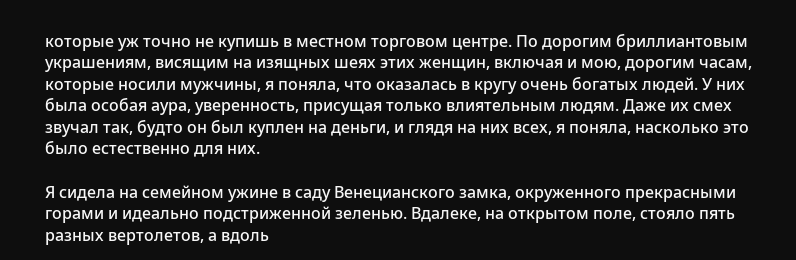которые уж точно не купишь в местном торговом центре. По дорогим бриллиантовым украшениям, висящим на изящных шеях этих женщин, включая и мою, дорогим часам, которые носили мужчины, я поняла, что оказалась в кругу очень богатых людей. У них была особая аура, уверенность, присущая только влиятельным людям. Даже их смех звучал так, будто он был куплен на деньги, и глядя на них всех, я поняла, насколько это было естественно для них.

Я сидела на семейном ужине в саду Венецианского замка, окруженного прекрасными горами и идеально подстриженной зеленью. Вдалеке, на открытом поле, стояло пять разных вертолетов, а вдоль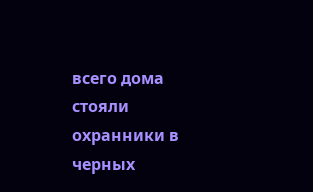всего дома стояли охранники в черных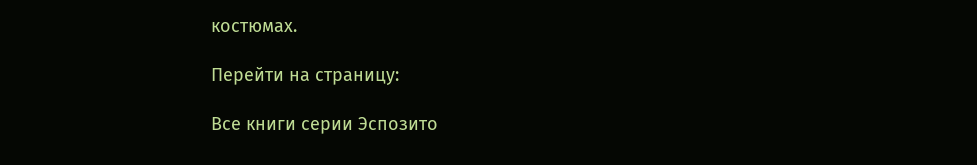костюмах.

Перейти на страницу:

Все книги серии Эспозито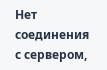Нет соединения с сервером,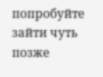попробуйте зайти чуть позже